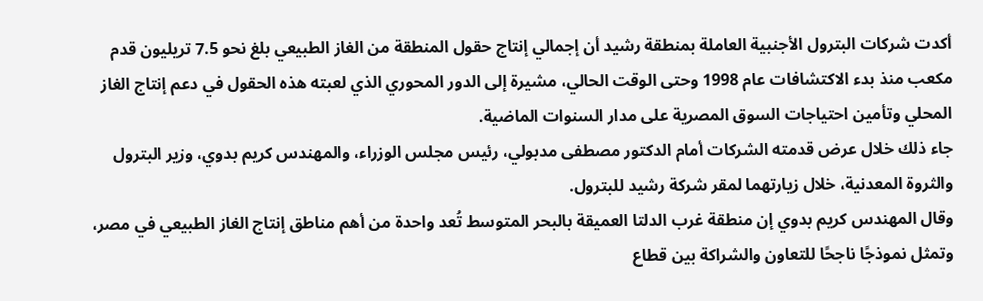أكدت شركات البترول الأجنبية العاملة بمنطقة رشيد أن إجمالي إنتاج حقول المنطقة من الغاز الطبيعي بلغ نحو 7.5 تريليون قدم مكعب منذ بدء الاكتشافات عام 1998 وحتى الوقت الحالي، مشيرة إلى الدور المحوري الذي لعبته هذه الحقول في دعم إنتاج الغاز المحلي وتأمين احتياجات السوق المصرية على مدار السنوات الماضية.
جاء ذلك خلال عرض قدمته الشركات أمام الدكتور مصطفى مدبولي، رئيس مجلس الوزراء، والمهندس كريم بدوي، وزير البترول والثروة المعدنية، خلال زيارتهما لمقر شركة رشيد للبترول.
وقال المهندس كريم بدوي إن منطقة غرب الدلتا العميقة بالبحر المتوسط تُعد واحدة من أهم مناطق إنتاج الغاز الطبيعي في مصر، وتمثل نموذجًا ناجحًا للتعاون والشراكة بين قطاع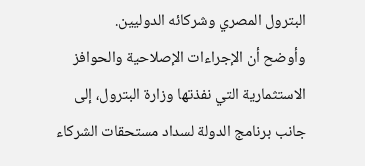البترول المصري وشركائه الدوليين.
وأوضح أن الإجراءات الإصلاحية والحوافز الاستثمارية التي نفذتها وزارة البترول، إلى جانب برنامج الدولة لسداد مستحقات الشركاء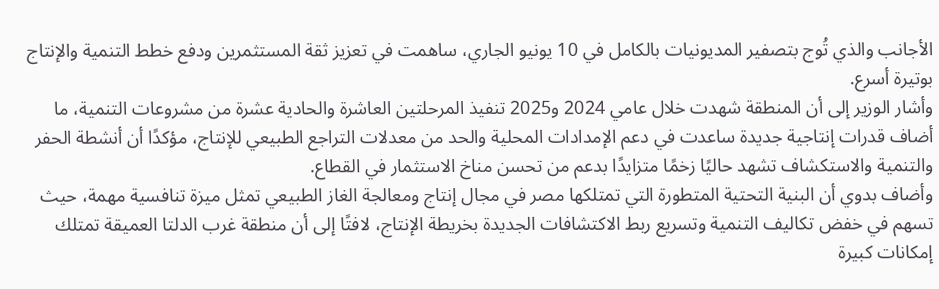الأجانب والذي تُوج بتصفير المديونيات بالكامل في 10 يونيو الجاري، ساهمت في تعزيز ثقة المستثمرين ودفع خطط التنمية والإنتاج بوتيرة أسرع.
وأشار الوزير إلى أن المنطقة شهدت خلال عامي 2024 و2025 تنفيذ المرحلتين العاشرة والحادية عشرة من مشروعات التنمية، ما أضاف قدرات إنتاجية جديدة ساعدت في دعم الإمدادات المحلية والحد من معدلات التراجع الطبيعي للإنتاج، مؤكدًا أن أنشطة الحفر والتنمية والاستكشاف تشهد حاليًا زخمًا متزايدًا بدعم من تحسن مناخ الاستثمار في القطاع.
وأضاف بدوي أن البنية التحتية المتطورة التي تمتلكها مصر في مجال إنتاج ومعالجة الغاز الطبيعي تمثل ميزة تنافسية مهمة، حيث تسهم في خفض تكاليف التنمية وتسريع ربط الاكتشافات الجديدة بخريطة الإنتاج، لافتًا إلى أن منطقة غرب الدلتا العميقة تمتلك إمكانات كبيرة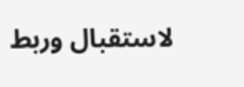لاستقبال وربط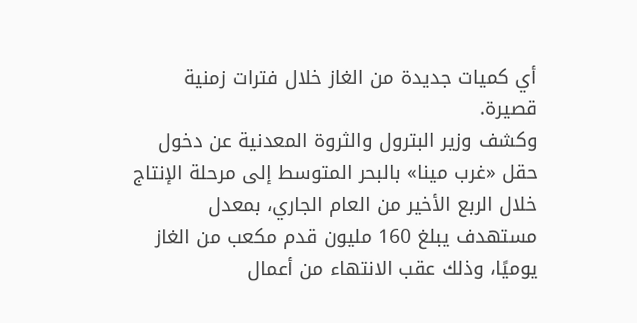أي كميات جديدة من الغاز خلال فترات زمنية قصيرة.
وكشف وزير البترول والثروة المعدنية عن دخول حقل «غرب مينا» بالبحر المتوسط إلى مرحلة الإنتاج خلال الربع الأخير من العام الجاري، بمعدل مستهدف يبلغ 160 مليون قدم مكعب من الغاز يوميًا، وذلك عقب الانتهاء من أعمال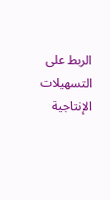الربط على التسهيلات الإنتاجية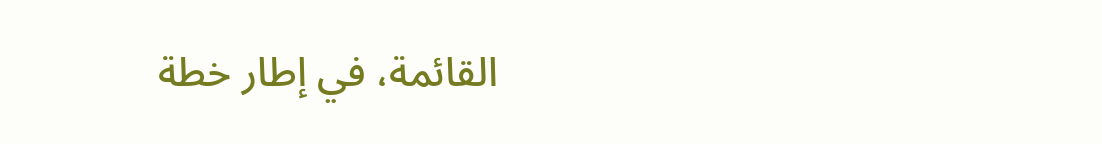القائمة، في إطار خطة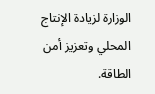الوزارة لزيادة الإنتاج المحلي وتعزيز أمن الطاقة.